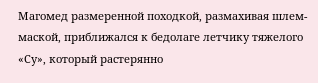Магомед размеренной походкой, размахивая шлем-маской, приближался к бедолаге летчику тяжелого «Су», который растерянно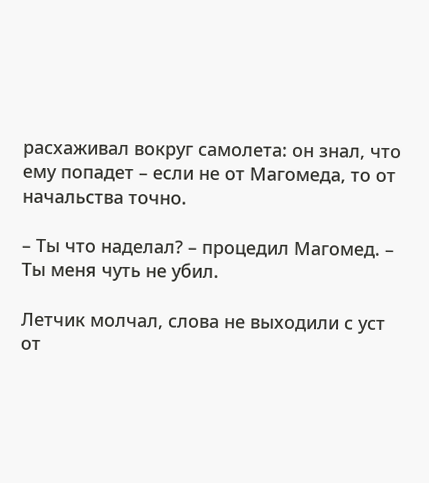расхаживал вокруг самолета: он знал, что ему попадет – если не от Магомеда, то от начальства точно.

– Ты что наделал? – процедил Магомед. – Ты меня чуть не убил.

Летчик молчал, слова не выходили с уст от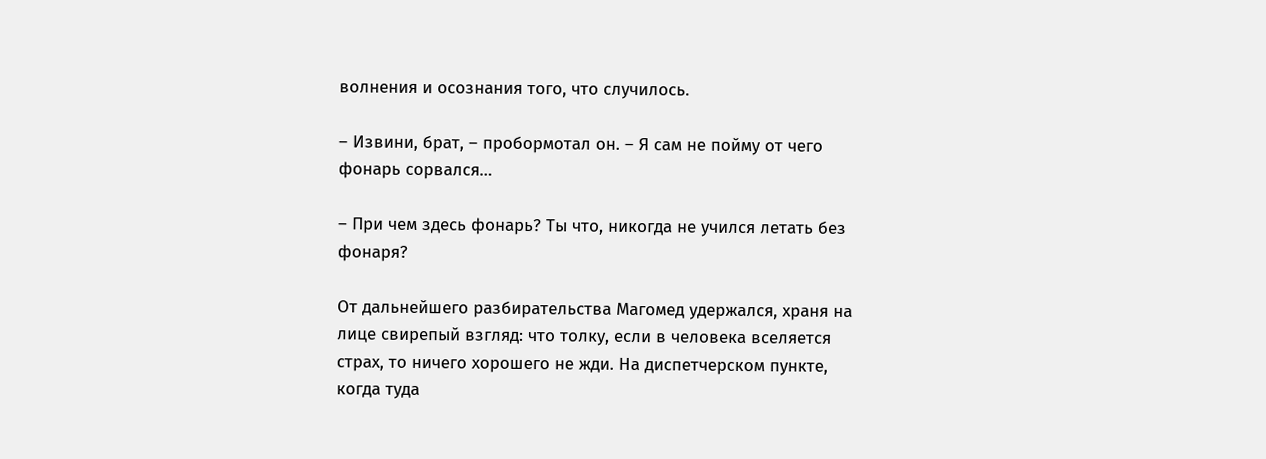волнения и осознания того, что случилось.

– Извини, брат, – пробормотал он. – Я сам не пойму от чего фонарь сорвался…

– При чем здесь фонарь? Ты что, никогда не учился летать без фонаря?

От дальнейшего разбирательства Магомед удержался, храня на лице свирепый взгляд: что толку, если в человека вселяется страх, то ничего хорошего не жди. На диспетчерском пункте, когда туда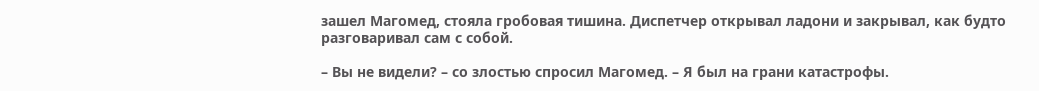зашел Магомед, стояла гробовая тишина. Диспетчер открывал ладони и закрывал, как будто разговаривал сам с собой.

– Вы не видели? – со злостью спросил Магомед. – Я был на грани катастрофы.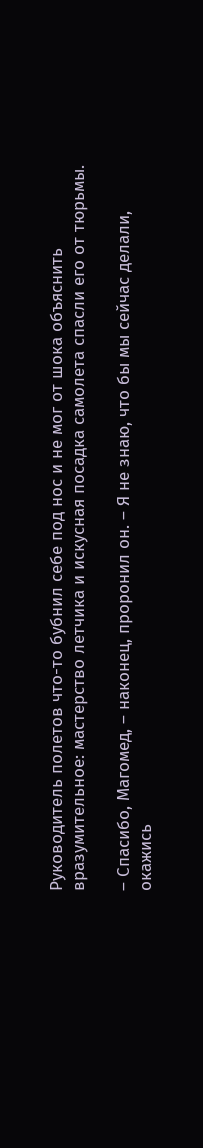Руководитель полетов что-то бубнил себе под нос и не мог от шока объяснить вразумительное: мастерство летчика и искусная посадка самолета спасли его от тюрьмы.

– Спасибо, Магомед, – наконец, проронил он. – Я не знаю, что бы мы сейчас делали, окажись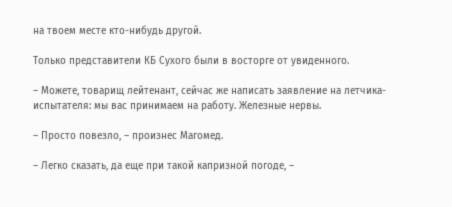на твоем месте кто-нибудь другой.

Только представители КБ Сухого были в восторге от увиденного.

– Можете, товарищ лейтенант, сейчас же написать заявление на летчика-испытателя: мы вас принимаем на работу. Железные нервы.

– Просто повезло, – произнес Магомед.

– Легко сказать, да еще при такой капризной погоде, –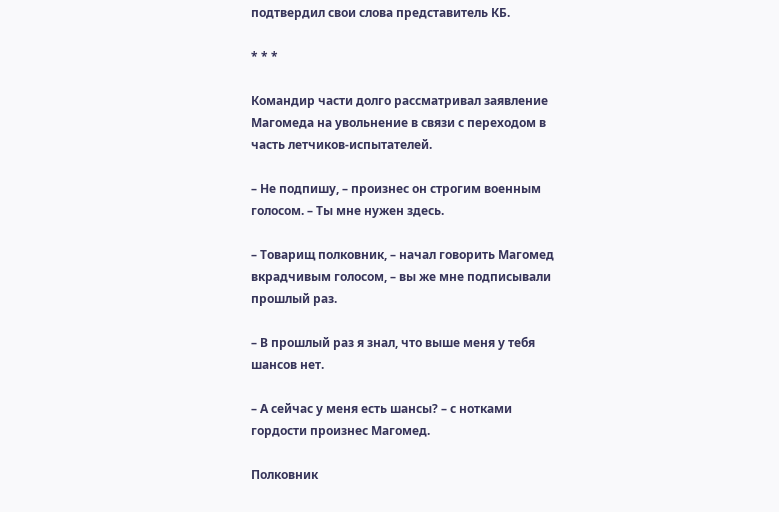подтвердил свои слова представитель КБ.

* * *

Командир части долго рассматривал заявление Магомеда на увольнение в связи с переходом в часть летчиков-испытателей.

– Не подпишу, – произнес он строгим военным голосом. – Ты мне нужен здесь.

– Товарищ полковник, – начал говорить Магомед вкрадчивым голосом, – вы же мне подписывали прошлый раз.

– В прошлый раз я знал, что выше меня у тебя шансов нет.

– А сейчас у меня есть шансы? – с нотками гордости произнес Магомед.

Полковник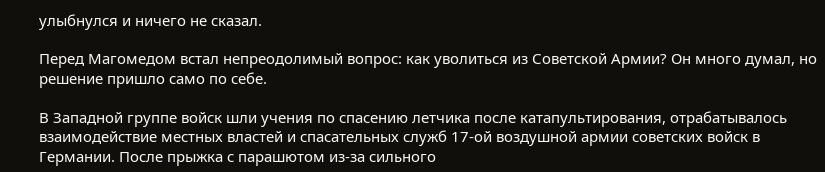улыбнулся и ничего не сказал.

Перед Магомедом встал непреодолимый вопрос: как уволиться из Советской Армии? Он много думал, но решение пришло само по себе.

В Западной группе войск шли учения по спасению летчика после катапультирования, отрабатывалось взаимодействие местных властей и спасательных служб 17-ой воздушной армии советских войск в Германии. После прыжка с парашютом из-за сильного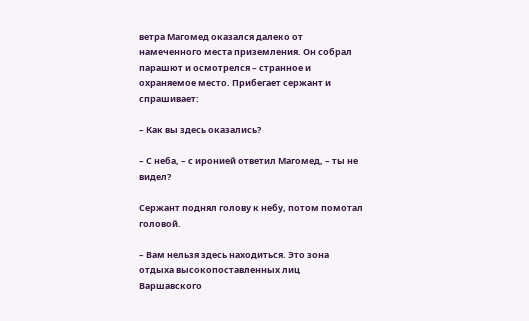ветра Магомед оказался далеко от намеченного места приземления. Он собрал парашют и осмотрелся – странное и охраняемое место. Прибегает сержант и спрашивает:

– Как вы здесь оказались?

– С неба, – с иронией ответил Магомед, – ты не видел?

Сержант поднял голову к небу, потом помотал головой.

– Вам нельзя здесь находиться. Это зона отдыха высокопоставленных лиц Варшавского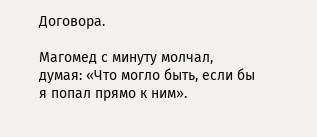Договора.

Магомед с минуту молчал, думая: «Что могло быть, если бы я попал прямо к ним».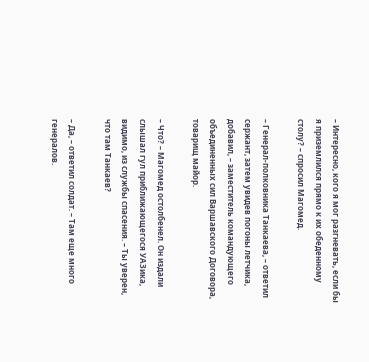– Интересно, кого я мог разгневать, если бы я приземлился прямо к их обеденному столу? – спросил Магомед.

– Генерал-полковника Танкаева, – ответил сержант, затем увидев погоны летчика, добавил, – заместитель командующего объединенных сил Варшавского Договора, товарищ майор.

– Что? – Магомед остолбенел. Он издали слышал гул приближающегося УАЗика, видимо, из службы спасения. – Ты уверен, что там Танкаев?

– Да, – ответил солдат. – Там еще много генералов.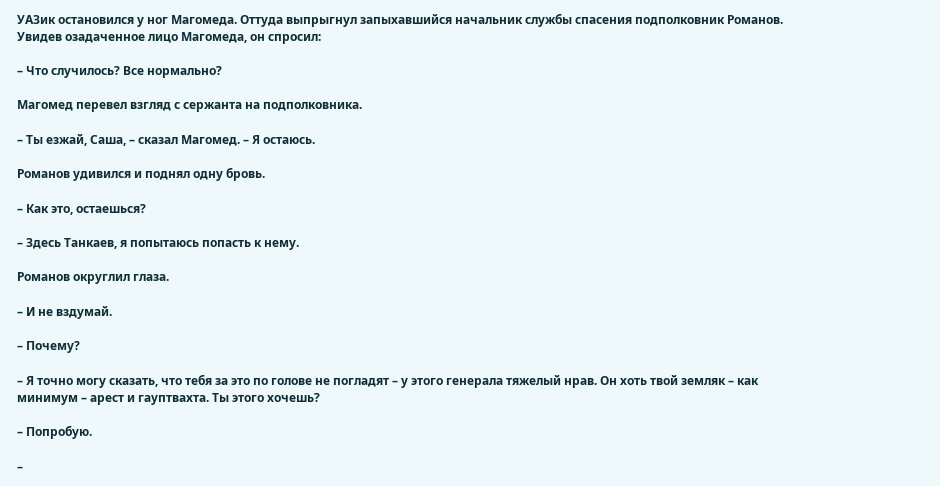УАЗик остановился у ног Магомеда. Оттуда выпрыгнул запыхавшийся начальник службы спасения подполковник Романов. Увидев озадаченное лицо Магомеда, он спросил:

– Что случилось? Все нормально?

Магомед перевел взгляд с сержанта на подполковника.

– Ты езжай, Саша, – сказал Магомед. – Я остаюсь.

Романов удивился и поднял одну бровь.

– Как это, остаешься?

– Здесь Танкаев, я попытаюсь попасть к нему.

Романов округлил глаза.

– И не вздумай.

– Почему?

– Я точно могу сказать, что тебя за это по голове не погладят – у этого генерала тяжелый нрав. Он хоть твой земляк – как минимум – арест и гауптвахта. Ты этого хочешь?

– Попробую.

–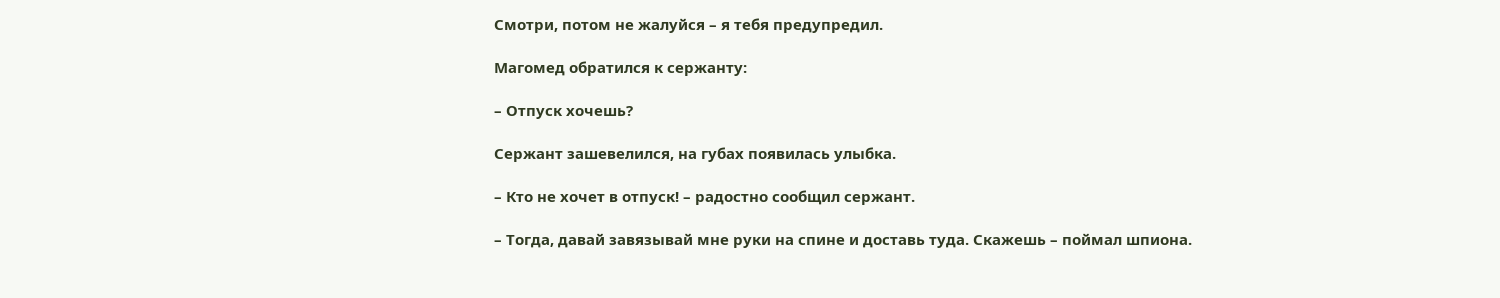Смотри, потом не жалуйся – я тебя предупредил.

Магомед обратился к сержанту:

– Отпуск хочешь?

Сержант зашевелился, на губах появилась улыбка.

– Кто не хочет в отпуск! – радостно сообщил сержант.

– Тогда, давай завязывай мне руки на спине и доставь туда. Скажешь – поймал шпиона.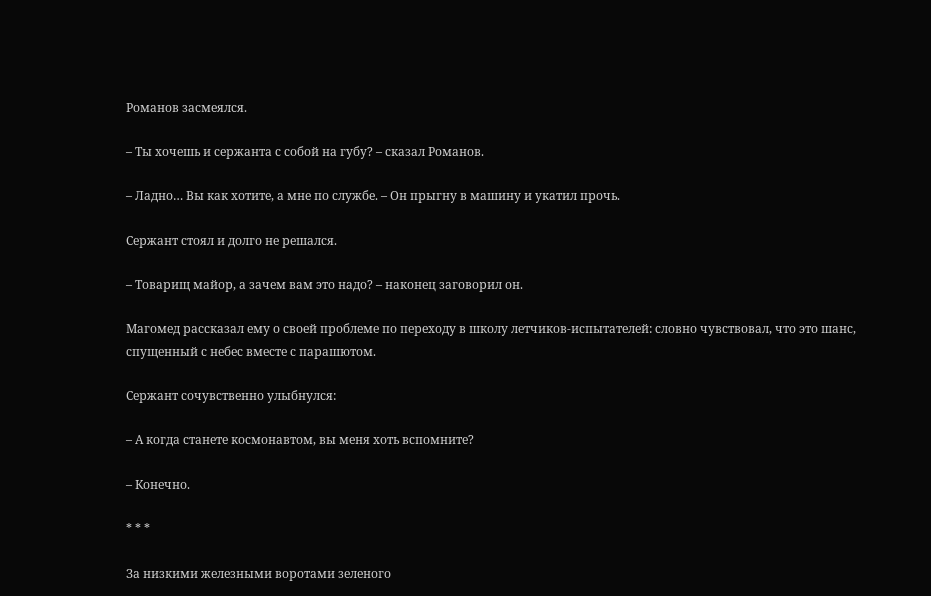Романов засмеялся.

– Ты хочешь и сержанта с собой на губу? – сказал Романов.

– Ладно… Вы как хотите, а мне по службе. – Он прыгну в машину и укатил прочь.

Сержант стоял и долго не решался.

– Товарищ майор, а зачем вам это надо? – наконец заговорил он.

Магомед рассказал ему о своей проблеме по переходу в школу летчиков-испытателей: словно чувствовал, что это шанс, спущенный с небес вместе с парашютом.

Сержант сочувственно улыбнулся:

– А когда станете космонавтом, вы меня хоть вспомните?

– Конечно.

* * *

За низкими железными воротами зеленого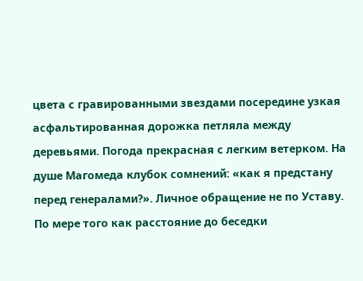цвета с гравированными звездами посередине узкая асфальтированная дорожка петляла между деревьями. Погода прекрасная с легким ветерком. На душе Магомеда клубок сомнений: «как я предстану перед генералами?». Личное обращение не по Уставу. По мере того как расстояние до беседки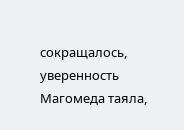сокращалось, уверенность Магомеда таяла,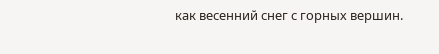как весенний снег с горных вершин.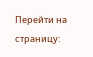Перейти на страницу: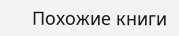Похожие книги